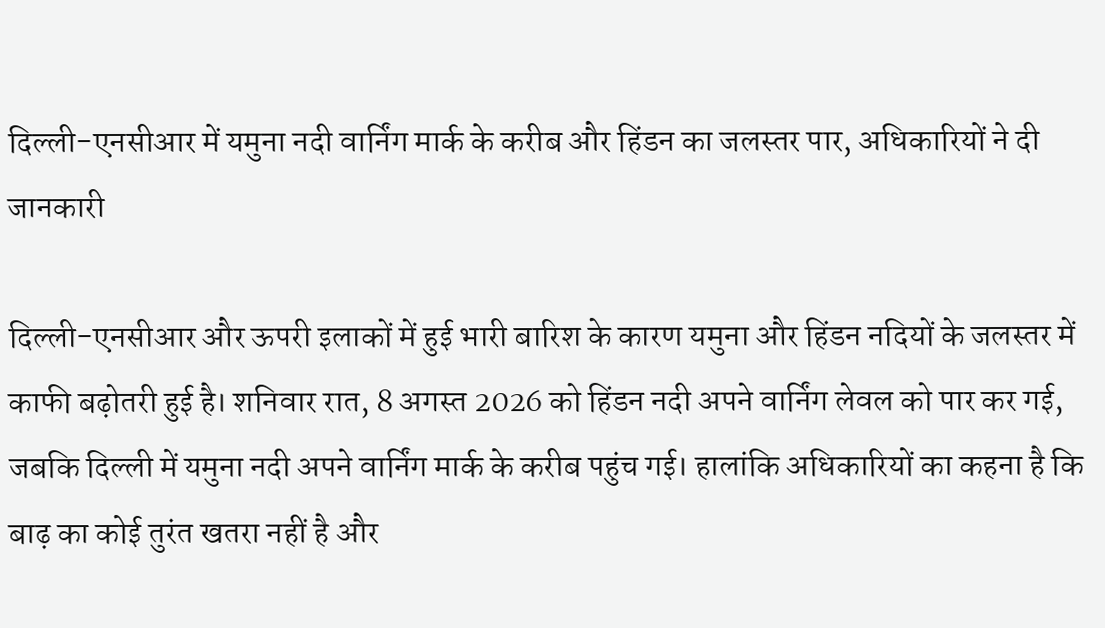दिल्ली-एनसीआर में यमुना नदी वार्निंग मार्क के करीब और हिंडन का जलस्तर पार, अधिकारियों ने दी जानकारी

दिल्ली-एनसीआर और ऊपरी इलाकों में हुई भारी बारिश के कारण यमुना और हिंडन नदियों के जलस्तर में काफी बढ़ोतरी हुई है। शनिवार रात, 8 अगस्त 2026 को हिंडन नदी अपने वार्निंग लेवल को पार कर गई, जबकि दिल्ली में यमुना नदी अपने वार्निंग मार्क के करीब पहुंच गई। हालांकि अधिकारियों का कहना है कि बाढ़ का कोई तुरंत खतरा नहीं है और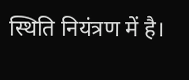स्थिति नियंत्रण में है।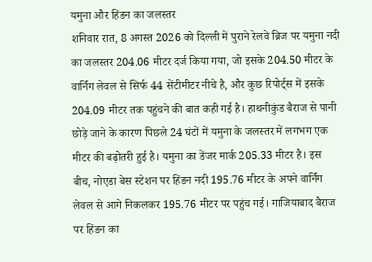यमुना और हिंडन का जलस्तर
शनिवार रात, 8 अगस्त 2026 को दिल्ली में पुराने रेलवे ब्रिज पर यमुना नदी का जलस्तर 204.06 मीटर दर्ज किया गया, जो इसके 204.50 मीटर के वार्निंग लेवल से सिर्फ 44 सेंटीमीटर नीचे है, और कुछ रिपोर्ट्स में इसके 204.09 मीटर तक पहुंचने की बात कही गई है। हाथनीकुंड बैराज से पानी छोड़े जाने के कारण पिछले 24 घंटों में यमुना के जलस्तर में लगभग एक मीटर की बढ़ोतरी हुई है। यमुना का डेंजर मार्क 205.33 मीटर है। इस बीच, नोएडा बेस स्टेशन पर हिंडन नदी 195.76 मीटर के अपने वार्निंग लेवल से आगे निकलकर 195.76 मीटर पर पहुंच गई। गाजियाबाद बैराज पर हिंडन का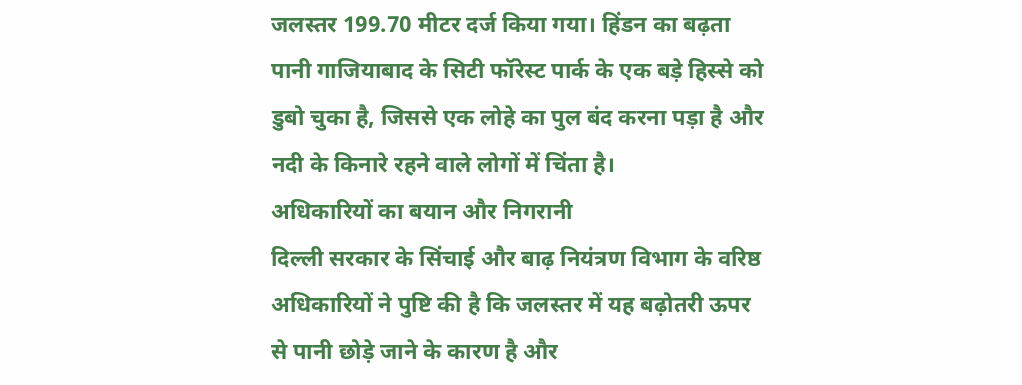जलस्तर 199.70 मीटर दर्ज किया गया। हिंडन का बढ़ता पानी गाजियाबाद के सिटी फॉरेस्ट पार्क के एक बड़े हिस्से को डुबो चुका है, जिससे एक लोहे का पुल बंद करना पड़ा है और नदी के किनारे रहने वाले लोगों में चिंता है।
अधिकारियों का बयान और निगरानी
दिल्ली सरकार के सिंचाई और बाढ़ नियंत्रण विभाग के वरिष्ठ अधिकारियों ने पुष्टि की है कि जलस्तर में यह बढ़ोतरी ऊपर से पानी छोड़े जाने के कारण है और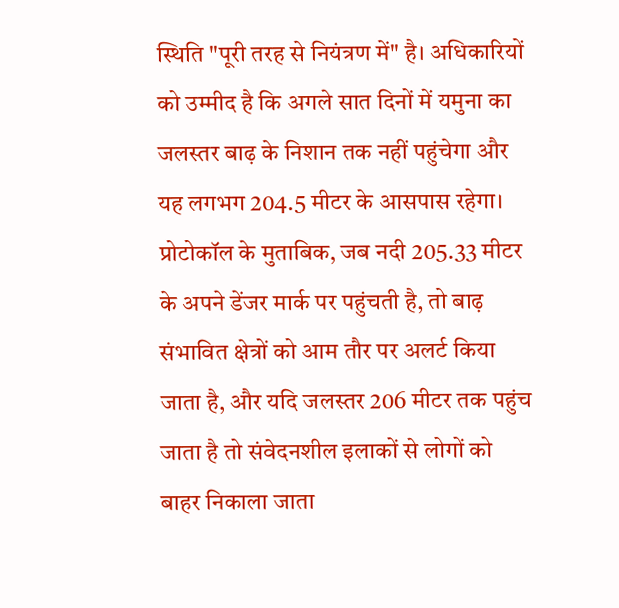स्थिति "पूरी तरह से नियंत्रण में" है। अधिकारियों को उम्मीद है कि अगले सात दिनों में यमुना का जलस्तर बाढ़ के निशान तक नहीं पहुंचेगा और यह लगभग 204.5 मीटर के आसपास रहेगा। प्रोटोकॉल के मुताबिक, जब नदी 205.33 मीटर के अपने डेंजर मार्क पर पहुंचती है, तो बाढ़ संभावित क्षेत्रों को आम तौर पर अलर्ट किया जाता है, और यदि जलस्तर 206 मीटर तक पहुंच जाता है तो संवेदनशील इलाकों से लोगों को बाहर निकाला जाता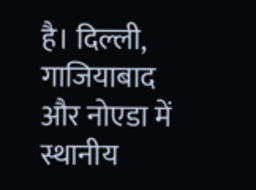है। दिल्ली, गाजियाबाद और नोएडा में स्थानीय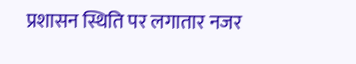प्रशासन स्थिति पर लगातार नजर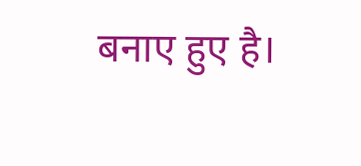बनाए हुए है।